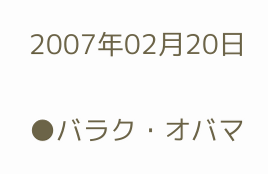2007年02月20日

●バラク・オバマ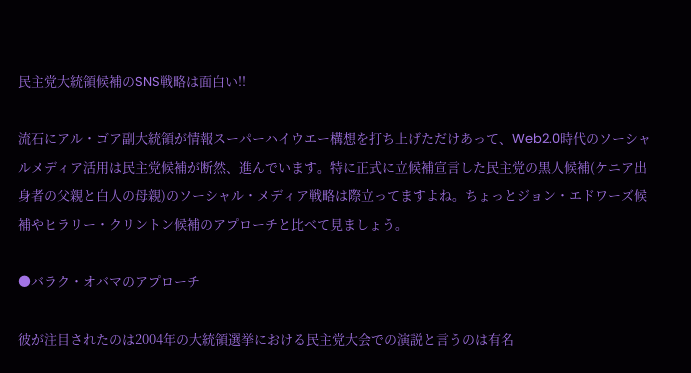民主党大統領候補のSNS戦略は面白い!!

流石にアル・ゴア副大統領が情報スーパーハイウエー構想を打ち上げただけあって、Web2.0時代のソーシャルメディア活用は民主党候補が断然、進んでいます。特に正式に立候補宣言した民主党の黒人候補(ケニア出身者の父親と白人の母親)のソーシャル・メディア戦略は際立ってますよね。ちょっとジョン・エドワーズ候補やヒラリー・クリントン候補のアプローチと比べて見ましょう。

●バラク・オバマのアプローチ

彼が注目されたのは2004年の大統領選挙における民主党大会での演説と言うのは有名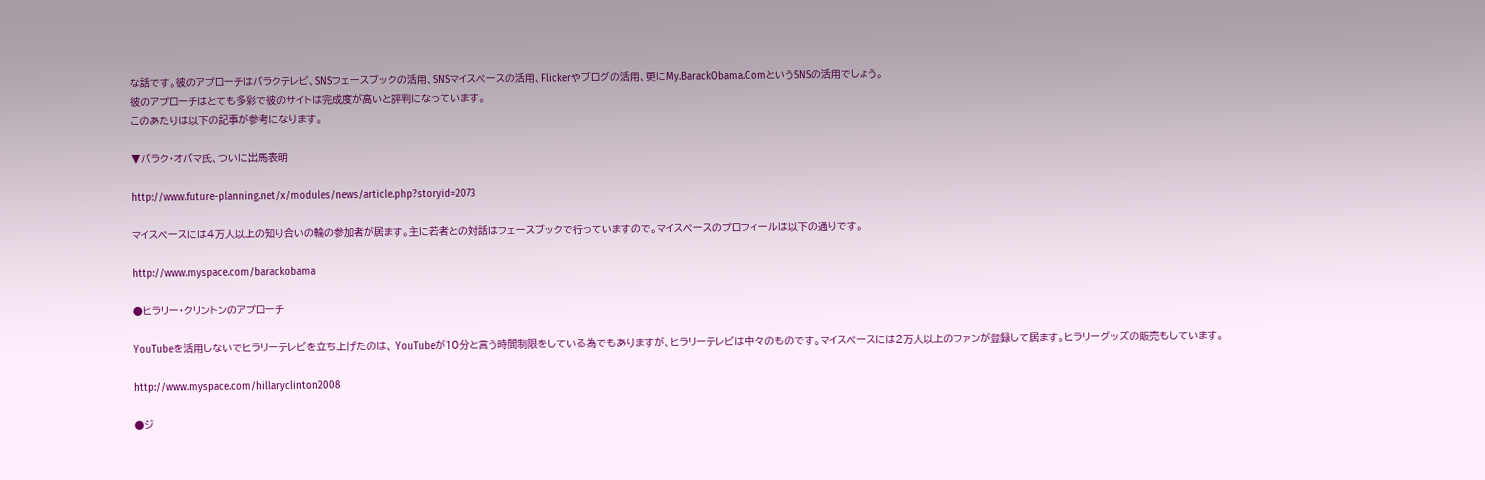な話です。彼のアプローチはバラクテレビ、SNSフェースブックの活用、SNSマイスペースの活用、Flickerやブログの活用、更にMy.BarackObama.ComというSNSの活用でしょう。
彼のアプローチはとても多彩で彼のサイトは完成度が高いと評判になっています。
このあたりは以下の記事が参考になります。

▼バラク・オバマ氏、ついに出馬表明

http://www.future-planning.net/x/modules/news/article.php?storyid=2073

マイスペースには4万人以上の知り合いの輪の参加者が居ます。主に若者との対話はフェースブックで行っていますので。マイスペースのプロフィールは以下の通りです。

http://www.myspace.com/barackobama

●ヒラリー・クリントンのアプローチ

YouTubeを活用しないでヒラリーテレビを立ち上げたのは、 YouTubeが10分と言う時間制限をしている為でもありますが、ヒラリーテレビは中々のものです。マイスペースには2万人以上のファンが登録して居ます。ヒラリーグッズの販売もしています。

http://www.myspace.com/hillaryclinton2008

●ジ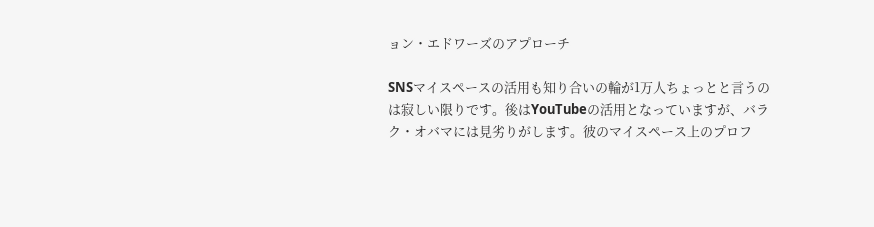ョン・エドワーズのアプローチ

SNSマイスペースの活用も知り合いの輪が1万人ちょっとと言うのは寂しい限りです。後はYouTubeの活用となっていますが、バラク・オバマには見劣りがします。彼のマイスペース上のプロフ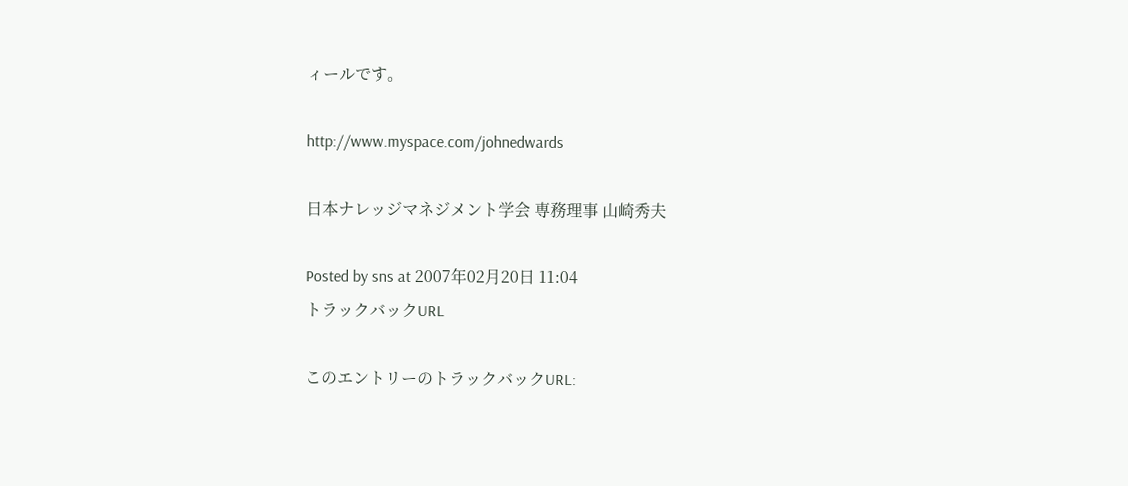ィールです。

http://www.myspace.com/johnedwards

日本ナレッジマネジメント学会 専務理事 山崎秀夫

Posted by sns at 2007年02月20日 11:04
トラックバックURL

このエントリーのトラックバックURL: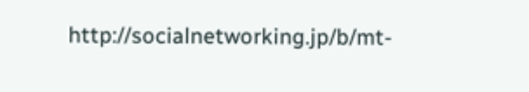http://socialnetworking.jp/b/mt-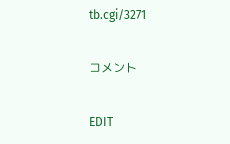tb.cgi/3271

コメント

EDIT